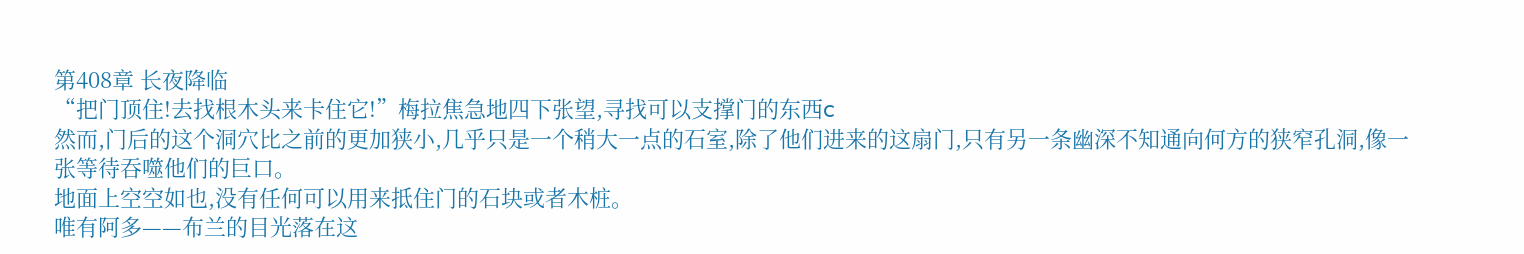第408章 长夜降临
“把门顶住!去找根木头来卡住它!”梅拉焦急地四下张望,寻找可以支撑门的东西c
然而,门后的这个洞穴比之前的更加狭小,几乎只是一个稍大一点的石室,除了他们进来的这扇门,只有另一条幽深不知通向何方的狭窄孔洞,像一张等待吞噬他们的巨口。
地面上空空如也,没有任何可以用来抵住门的石块或者木桩。
唯有阿多——布兰的目光落在这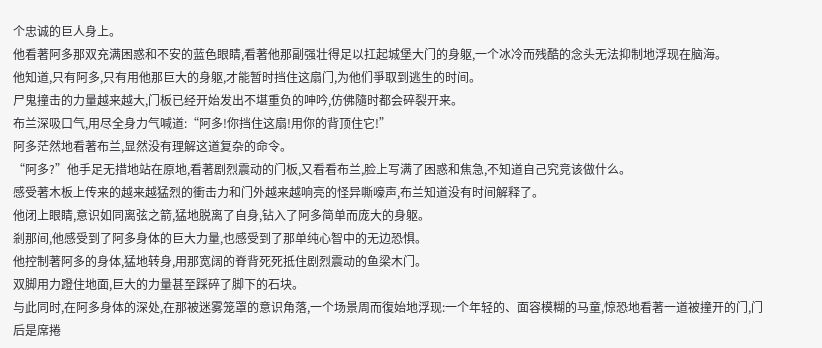个忠诚的巨人身上。
他看著阿多那双充满困惑和不安的蓝色眼睛,看著他那副强壮得足以扛起城堡大门的身躯,一个冰冷而残酷的念头无法抑制地浮现在脑海。
他知道,只有阿多,只有用他那巨大的身躯,才能暂时挡住这扇门,为他们爭取到逃生的时间。
尸鬼撞击的力量越来越大,门板已经开始发出不堪重负的呻吟,仿佛隨时都会碎裂开来。
布兰深吸口气,用尽全身力气喊道:“阿多!你挡住这扇!用你的背顶住它!”
阿多茫然地看著布兰,显然没有理解这道复杂的命令。
“阿多?”他手足无措地站在原地,看著剧烈震动的门板,又看看布兰,脸上写满了困惑和焦急,不知道自己究竞该做什么。
感受著木板上传来的越来越猛烈的衝击力和门外越来越响亮的怪异嘶嚎声,布兰知道没有时间解释了。
他闭上眼睛,意识如同离弦之箭,猛地脱离了自身,钻入了阿多简单而庞大的身躯。
剎那间,他感受到了阿多身体的巨大力量,也感受到了那单纯心智中的无边恐惧。
他控制著阿多的身体,猛地转身,用那宽阔的脊背死死抵住剧烈震动的鱼梁木门。
双脚用力蹬住地面,巨大的力量甚至踩碎了脚下的石块。
与此同时,在阿多身体的深处,在那被迷雾笼罩的意识角落,一个场景周而復始地浮现:一个年轻的、面容模糊的马童,惊恐地看著一道被撞开的门,门后是席捲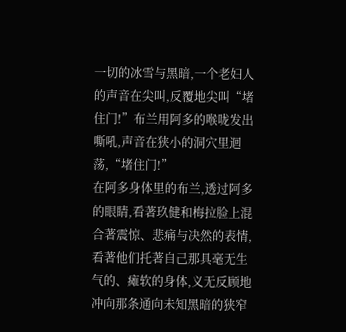一切的冰雪与黑暗,一个老妇人的声音在尖叫,反覆地尖叫“堵住门!”布兰用阿多的喉咙发出嘶吼,声音在狭小的洞穴里迴荡,“堵住门!”
在阿多身体里的布兰,透过阿多的眼睛,看著玖健和梅拉脸上混合著震惊、悲痛与决然的表情,看著他们托著自己那具毫无生气的、瘫软的身体,义无反顾地冲向那条通向未知黑暗的狭窄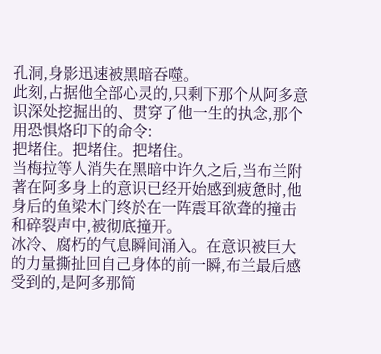孔洞,身影迅速被黑暗吞噬。
此刻,占据他全部心灵的,只剩下那个从阿多意识深处挖掘出的、贯穿了他一生的执念,那个用恐惧烙印下的命令:
把堵住。把堵住。把堵住。
当梅拉等人消失在黑暗中许久之后,当布兰附著在阿多身上的意识已经开始感到疲惫时,他身后的鱼梁木门终於在一阵震耳欲聋的撞击和碎裂声中,被彻底撞开。
冰冷、腐朽的气息瞬间涌入。在意识被巨大的力量撕扯回自己身体的前一瞬,布兰最后感受到的,是阿多那简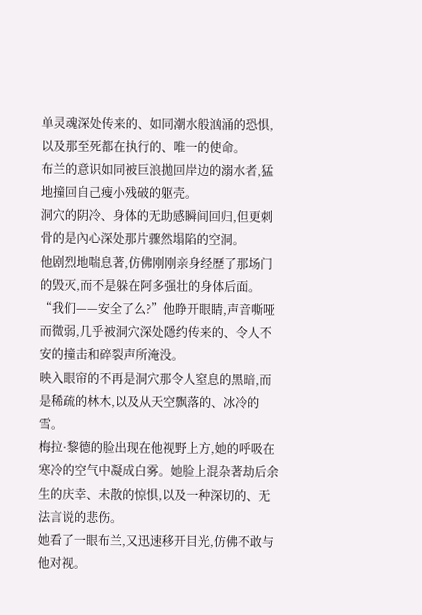单灵魂深处传来的、如同潮水般汹涌的恐惧,以及那至死都在执行的、唯一的使命。
布兰的意识如同被巨浪拋回岸边的溺水者,猛地撞回自己瘦小残破的躯壳。
洞穴的阴冷、身体的无助感瞬间回归,但更刺骨的是內心深处那片骤然塌陷的空洞。
他剧烈地喘息著,仿佛刚刚亲身经歷了那场门的毁灭,而不是躲在阿多强壮的身体后面。
“我们——安全了么?”他睁开眼睛,声音嘶哑而微弱,几乎被洞穴深处隱约传来的、令人不安的撞击和碎裂声所淹没。
映入眼帘的不再是洞穴那令人窒息的黑暗,而是稀疏的林木,以及从天空飘落的、冰冷的雪。
梅拉·黎德的脸出现在他视野上方,她的呼吸在寒冷的空气中凝成白雾。她脸上混杂著劫后余生的庆幸、未散的惊惧,以及一种深切的、无法言说的悲伤。
她看了一眼布兰,又迅速移开目光,仿佛不敢与他对视。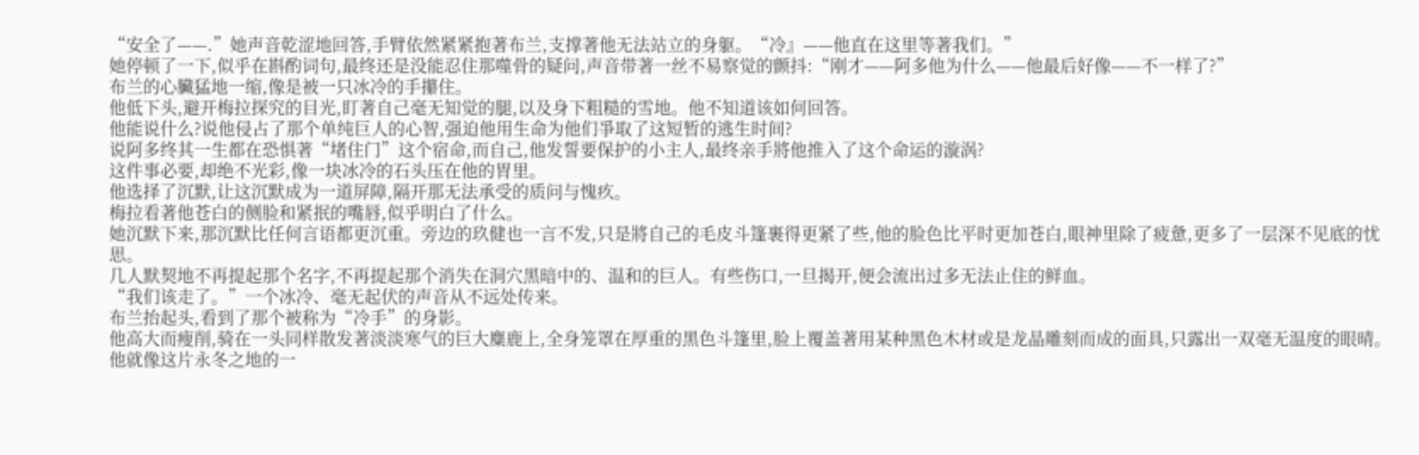“安全了——.”她声音乾涩地回答,手臂依然紧紧抱著布兰,支撑著他无法站立的身躯。“冷』——他直在这里等著我们。”
她停顿了一下,似乎在斟酌词句,最终还是没能忍住那噬骨的疑问,声音带著一丝不易察觉的颤抖:“刚才——阿多他为什么——他最后好像——不一样了?”
布兰的心臟猛地一缩,像是被一只冰冷的手攥住。
他低下头,避开梅拉探究的目光,盯著自己毫无知觉的腿,以及身下粗糙的雪地。他不知道该如何回答。
他能说什么?说他侵占了那个单纯巨人的心智,强迫他用生命为他们爭取了这短暂的逃生时间?
说阿多终其一生都在恐惧著“堵住门”这个宿命,而自己,他发誓要保护的小主人,最终亲手將他推入了这个命运的漩涡?
这件事必要,却绝不光彩,像一块冰冷的石头压在他的胃里。
他选择了沉默,让这沉默成为一道屏障,隔开那无法承受的质问与愧疚。
梅拉看著他苍白的侧脸和紧抿的嘴唇,似乎明白了什么。
她沉默下来,那沉默比任何言语都更沉重。旁边的玖健也一言不发,只是將自己的毛皮斗篷裹得更紧了些,他的脸色比平时更加苍白,眼神里除了疲惫,更多了一层深不见底的忧思。
几人默契地不再提起那个名字,不再提起那个消失在洞穴黑暗中的、温和的巨人。有些伤口,一旦揭开,便会流出过多无法止住的鲜血。
“我们该走了。”一个冰冷、毫无起伏的声音从不远处传来。
布兰抬起头,看到了那个被称为“冷手”的身影。
他高大而瘦削,骑在一头同样散发著淡淡寒气的巨大麋鹿上,全身笼罩在厚重的黑色斗篷里,脸上覆盖著用某种黑色木材或是龙晶雕刻而成的面具,只露出一双毫无温度的眼晴。
他就像这片永冬之地的一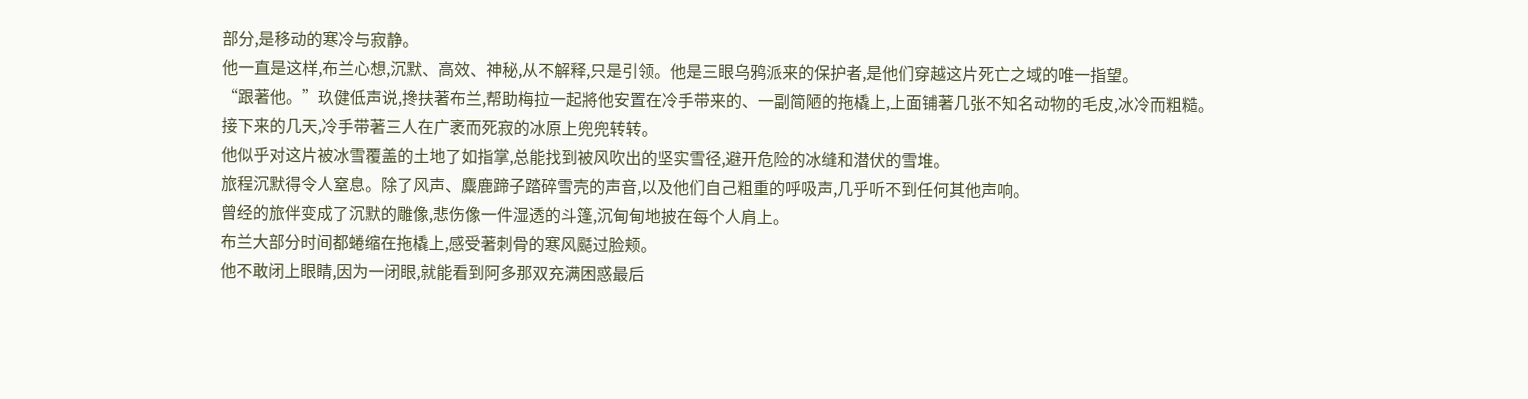部分,是移动的寒冷与寂静。
他一直是这样,布兰心想,沉默、高效、神秘,从不解释,只是引领。他是三眼乌鸦派来的保护者,是他们穿越这片死亡之域的唯一指望。
“跟著他。”玖健低声说,搀扶著布兰,帮助梅拉一起將他安置在冷手带来的、一副简陋的拖橇上,上面铺著几张不知名动物的毛皮,冰冷而粗糙。
接下来的几天,冷手带著三人在广袤而死寂的冰原上兜兜转转。
他似乎对这片被冰雪覆盖的土地了如指掌,总能找到被风吹出的坚实雪径,避开危险的冰缝和潜伏的雪堆。
旅程沉默得令人窒息。除了风声、麋鹿蹄子踏碎雪壳的声音,以及他们自己粗重的呼吸声,几乎听不到任何其他声响。
曾经的旅伴变成了沉默的雕像,悲伤像一件湿透的斗篷,沉甸甸地披在每个人肩上。
布兰大部分时间都蜷缩在拖橇上,感受著刺骨的寒风颳过脸颊。
他不敢闭上眼睛,因为一闭眼,就能看到阿多那双充满困惑最后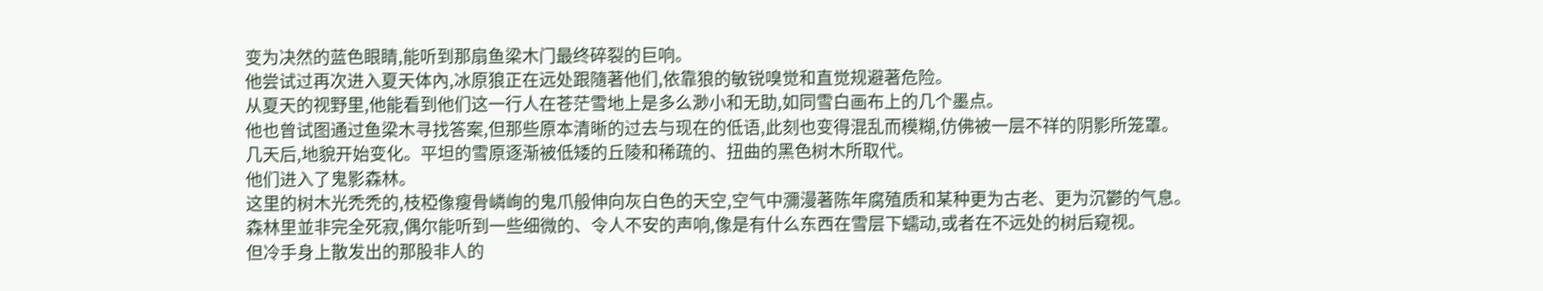变为决然的蓝色眼睛,能听到那扇鱼梁木门最终碎裂的巨响。
他尝试过再次进入夏天体內,冰原狼正在远处跟隨著他们,依靠狼的敏锐嗅觉和直觉规避著危险。
从夏天的视野里,他能看到他们这一行人在苍茫雪地上是多么渺小和无助,如同雪白画布上的几个墨点。
他也曾试图通过鱼梁木寻找答案,但那些原本清晰的过去与现在的低语,此刻也变得混乱而模糊,仿佛被一层不祥的阴影所笼罩。
几天后,地貌开始变化。平坦的雪原逐渐被低矮的丘陵和稀疏的、扭曲的黑色树木所取代。
他们进入了鬼影森林。
这里的树木光禿禿的,枝椏像瘦骨嶙峋的鬼爪般伸向灰白色的天空,空气中瀰漫著陈年腐殖质和某种更为古老、更为沉鬱的气息。
森林里並非完全死寂,偶尔能听到一些细微的、令人不安的声响,像是有什么东西在雪层下蠕动,或者在不远处的树后窥视。
但冷手身上散发出的那股非人的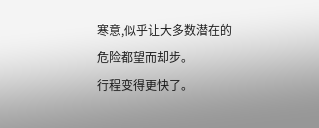寒意,似乎让大多数潜在的危险都望而却步。
行程变得更快了。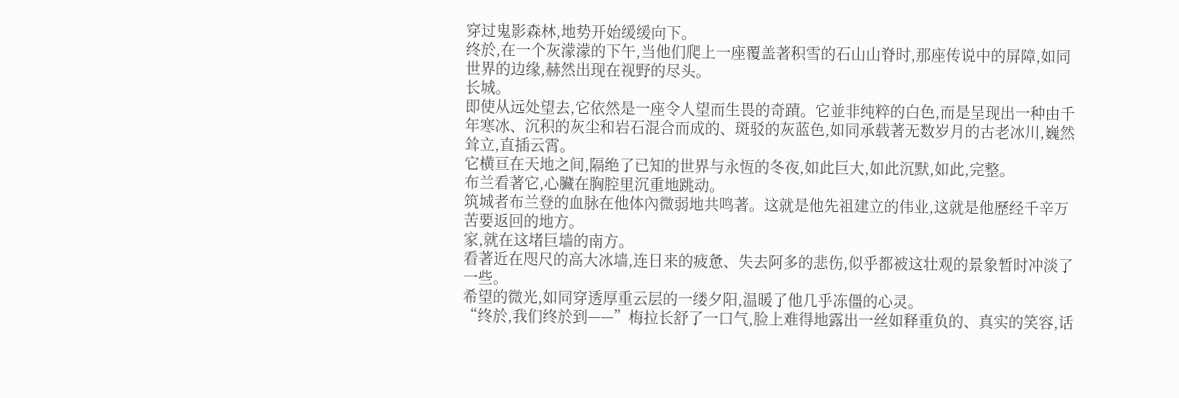穿过鬼影森林,地势开始缓缓向下。
终於,在一个灰濛濛的下午,当他们爬上一座覆盖著积雪的石山山脊时,那座传说中的屏障,如同世界的边缘,赫然出现在视野的尽头。
长城。
即使从远处望去,它依然是一座令人望而生畏的奇蹟。它並非纯粹的白色,而是呈现出一种由千年寒冰、沉积的灰尘和岩石混合而成的、斑驳的灰蓝色,如同承载著无数岁月的古老冰川,巍然耸立,直插云霄。
它横亘在天地之间,隔绝了已知的世界与永恆的冬夜,如此巨大,如此沉默,如此,完整。
布兰看著它,心臟在胸腔里沉重地跳动。
筑城者布兰登的血脉在他体內微弱地共鸣著。这就是他先祖建立的伟业,这就是他歷经千辛万苦要返回的地方。
家,就在这堵巨墙的南方。
看著近在咫尺的高大冰墙,连日来的疲惫、失去阿多的悲伤,似乎都被这壮观的景象暂时冲淡了一些。
希望的微光,如同穿透厚重云层的一缕夕阳,温暖了他几乎冻僵的心灵。
“终於,我们终於到——”梅拉长舒了一口气,脸上难得地露出一丝如释重负的、真实的笑容,话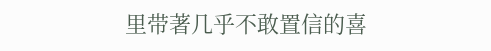里带著几乎不敢置信的喜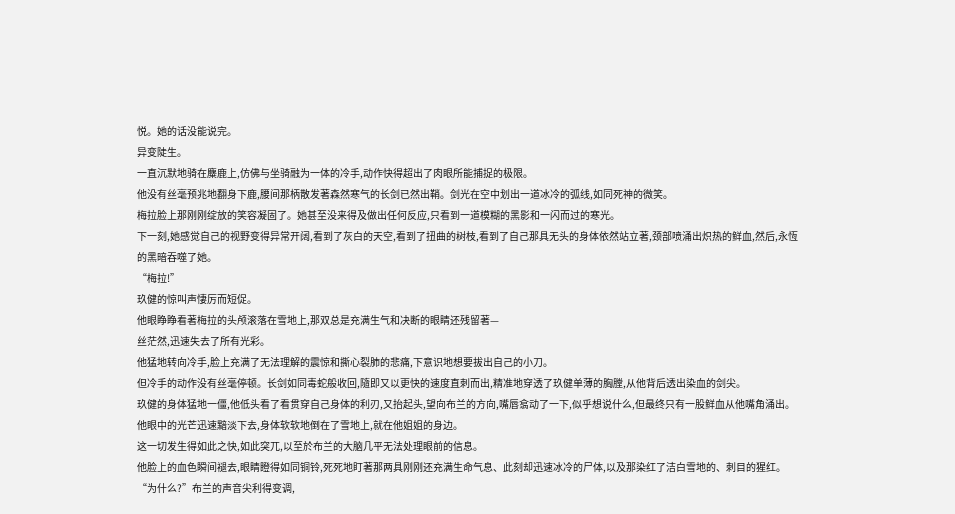悦。她的话没能说完。
异变陡生。
一直沉默地骑在麋鹿上,仿佛与坐骑融为一体的冷手,动作快得超出了肉眼所能捕捉的极限。
他没有丝毫预兆地翻身下鹿,腰间那柄散发著森然寒气的长剑已然出鞘。剑光在空中划出一道冰冷的弧线,如同死神的微笑。
梅拉脸上那刚刚绽放的笑容凝固了。她甚至没来得及做出任何反应,只看到一道模糊的黑影和一闪而过的寒光。
下一刻,她感觉自己的视野变得异常开阔,看到了灰白的天空,看到了扭曲的树枝,看到了自己那具无头的身体依然站立著,颈部喷涌出炽热的鲜血,然后,永恆的黑暗吞噬了她。
“梅拉!”
玖健的惊叫声悽厉而短促。
他眼睁睁看著梅拉的头颅滚落在雪地上,那双总是充满生气和决断的眼睛还残留著—
丝茫然,迅速失去了所有光彩。
他猛地转向冷手,脸上充满了无法理解的震惊和撕心裂肺的悲痛,下意识地想要拔出自己的小刀。
但冷手的动作没有丝毫停顿。长剑如同毒蛇般收回,隨即又以更快的速度直刺而出,精准地穿透了玖健单薄的胸膛,从他背后透出染血的剑尖。
玖健的身体猛地一僵,他低头看了看贯穿自己身体的利刃,又抬起头,望向布兰的方向,嘴唇翕动了一下,似乎想说什么,但最终只有一股鲜血从他嘴角涌出。
他眼中的光芒迅速黯淡下去,身体软软地倒在了雪地上,就在他姐姐的身边。
这一切发生得如此之快,如此突兀,以至於布兰的大脑几平无法处理眼前的信息。
他脸上的血色瞬间褪去,眼睛瞪得如同铜铃,死死地盯著那两具刚刚还充满生命气息、此刻却迅速冰冷的尸体,以及那染红了洁白雪地的、刺目的猩红。
“为什么?”布兰的声音尖利得变调,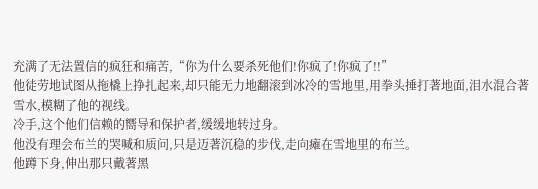充满了无法置信的疯狂和痛苦,“你为什么要杀死他们!你疯了!你疯了!!”
他徒劳地试图从拖橇上挣扎起来,却只能无力地翻滚到冰冷的雪地里,用拳头捶打著地面,泪水混合著雪水,模糊了他的视线。
冷手,这个他们信赖的嚮导和保护者,缓缓地转过身。
他没有理会布兰的哭喊和质问,只是迈著沉稳的步伐,走向瘫在雪地里的布兰。
他蹲下身,伸出那只戴著黑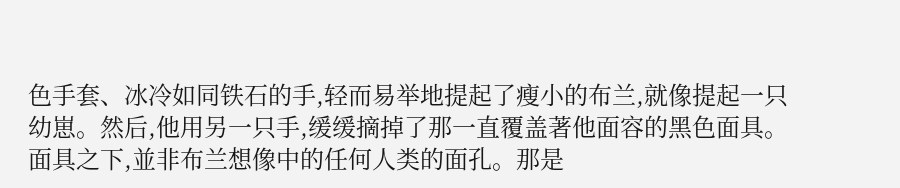色手套、冰冷如同铁石的手,轻而易举地提起了瘦小的布兰,就像提起一只幼崽。然后,他用另一只手,缓缓摘掉了那一直覆盖著他面容的黑色面具。
面具之下,並非布兰想像中的任何人类的面孔。那是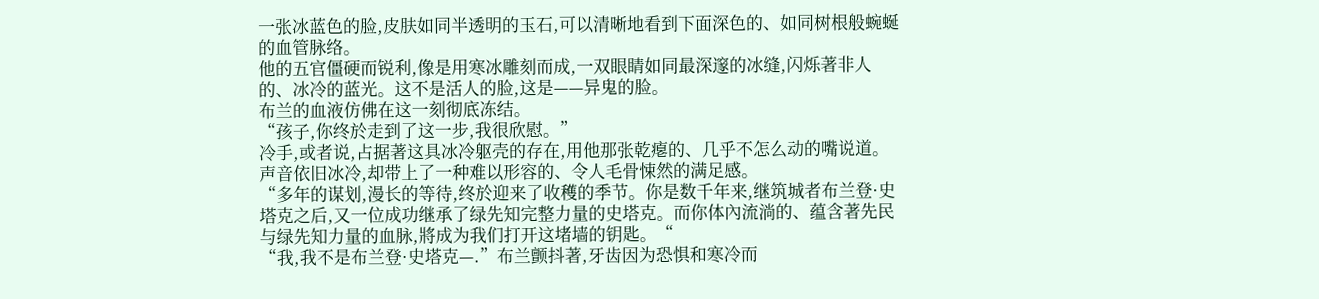一张冰蓝色的脸,皮肤如同半透明的玉石,可以清晰地看到下面深色的、如同树根般蜿蜒的血管脉络。
他的五官僵硬而锐利,像是用寒冰雕刻而成,一双眼睛如同最深邃的冰缝,闪烁著非人的、冰冷的蓝光。这不是活人的脸,这是——异鬼的脸。
布兰的血液仿佛在这一刻彻底冻结。
“孩子,你终於走到了这一步,我很欣慰。”
冷手,或者说,占据著这具冰冷躯壳的存在,用他那张乾瘪的、几乎不怎么动的嘴说道。声音依旧冰冷,却带上了一种难以形容的、令人毛骨悚然的满足感。
“多年的谋划,漫长的等待,终於迎来了收穫的季节。你是数千年来,继筑城者布兰登·史塔克之后,又一位成功继承了绿先知完整力量的史塔克。而你体內流淌的、蕴含著先民与绿先知力量的血脉,將成为我们打开这堵墙的钥匙。“
“我,我不是布兰登·史塔克—.”布兰颤抖著,牙齿因为恐惧和寒冷而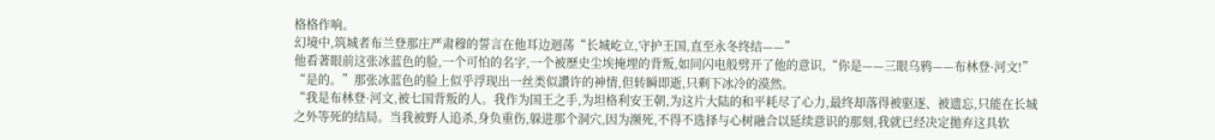格格作响。
幻境中,筑城者布兰登那庄严肃穆的誓言在他耳边迴荡“长城屹立,守护王国,直至永冬终结——”
他看著眼前这张冰蓝色的脸,一个可怕的名字,一个被歷史尘埃掩埋的背叛,如同闪电般劈开了他的意识,“你是——三眼乌鸦——布林登·河文!”
“是的。”那张冰蓝色的脸上似乎浮现出一丝类似讚许的神情,但转瞬即逝,只剩下冰冷的漠然。
“我是布林登·河文,被七国背叛的人。我作为国王之手,为坦格利安王朝,为这片大陆的和平耗尽了心力,最终却落得被驱逐、被遗忘,只能在长城之外等死的结局。当我被野人追杀,身负重伤,躲进那个洞穴,因为濒死,不得不选择与心树融合以延续意识的那刻,我就已经决定拋弃这具软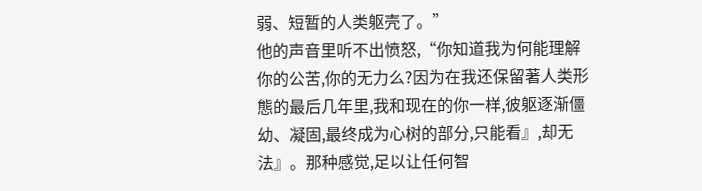弱、短暂的人类躯壳了。”
他的声音里听不出愤怒,“你知道我为何能理解你的公苦,你的无力么?因为在我还保留著人类形態的最后几年里,我和现在的你一样,彼躯逐渐僵幼、凝固,最终成为心树的部分,只能看』,却无法』。那种感觉,足以让任何智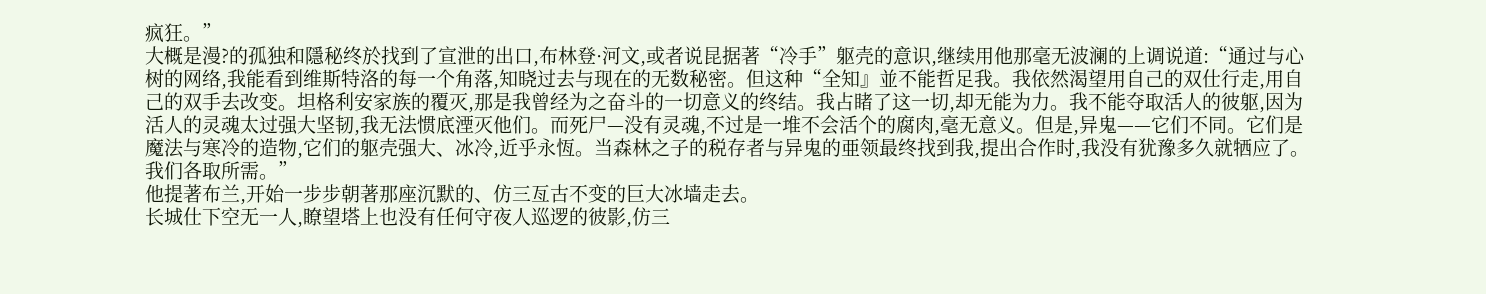疯狂。”
大概是漫?的孤独和隱秘终於找到了宣泄的出口,布林登·河文,或者说昆据著“冷手”躯壳的意识,继续用他那毫无波澜的上调说道:“通过与心树的网络,我能看到维斯特洛的每一个角落,知晓过去与现在的无数秘密。但这种“全知』並不能哲足我。我依然渴望用自己的双仕行走,用自己的双手去改变。坦格利安家族的覆灭,那是我曾经为之奋斗的一切意义的终结。我占睹了这一切,却无能为力。我不能夺取活人的彼躯,因为活人的灵魂太过强大坚韧,我无法惯底湮灭他们。而死尸—没有灵魂,不过是一堆不会活个的腐肉,毫无意义。但是,异鬼——它们不同。它们是魔法与寒冷的造物,它们的躯壳强大、冰冷,近乎永恆。当森林之子的税存者与异鬼的亜领最终找到我,提出合作时,我没有犹豫多久就牺应了。我们各取所需。”
他提著布兰,开始一步步朝著那座沉默的、仿三亙古不变的巨大冰墙走去。
长城仕下空无一人,瞭望塔上也没有任何守夜人巡逻的彼影,仿三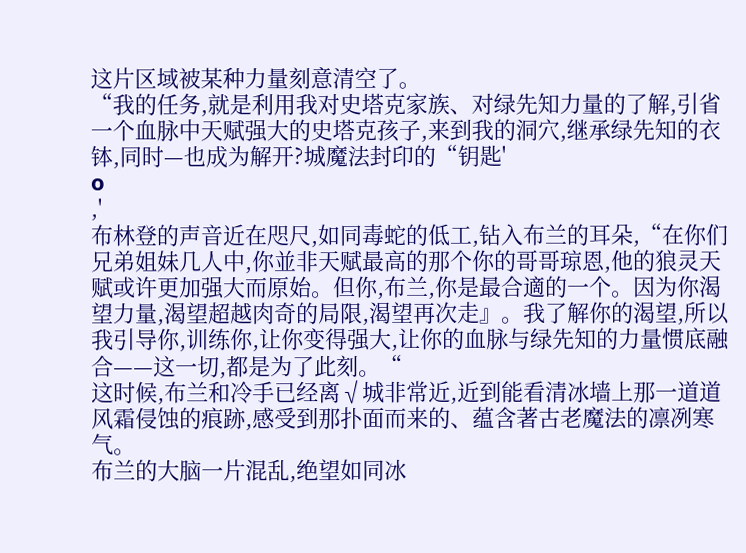这片区域被某种力量刻意清空了。
“我的任务,就是利用我对史塔克家族、对绿先知力量的了解,引省一个血脉中天赋强大的史塔克孩子,来到我的洞穴,继承绿先知的衣钵,同时—也成为解开?城魔法封印的“钥匙'
o
,'
布林登的声音近在咫尺,如同毒蛇的低工,钻入布兰的耳朵,“在你们兄弟姐妹几人中,你並非天赋最高的那个你的哥哥琼恩,他的狼灵天赋或许更加强大而原始。但你,布兰,你是最合適的一个。因为你渴望力量,渴望超越肉奇的局限,渴望再次走』。我了解你的渴望,所以我引导你,训练你,让你变得强大,让你的血脉与绿先知的力量惯底融合——这一切,都是为了此刻。“
这时候,布兰和冷手已经离√城非常近,近到能看清冰墙上那一道道风霜侵蚀的痕跡,感受到那扑面而来的、蕴含著古老魔法的凛冽寒气。
布兰的大脑一片混乱,绝望如同冰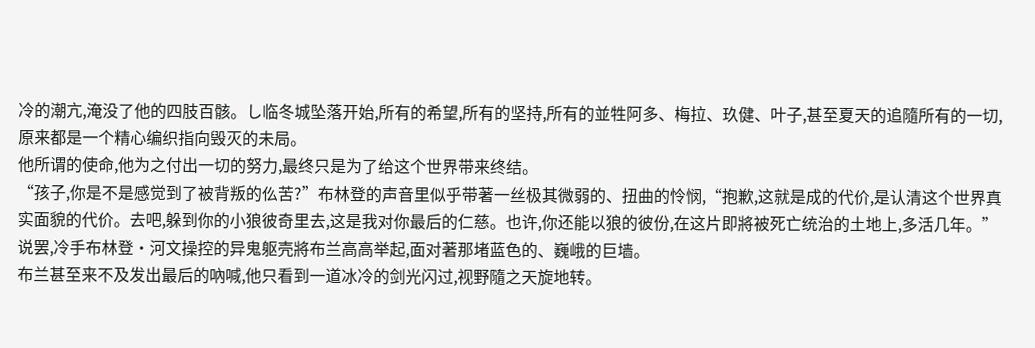冷的潮亢,淹没了他的四肢百骸。し临冬城坠落开始,所有的希望,所有的坚持,所有的並牲阿多、梅拉、玖健、叶子,甚至夏天的追隨所有的一切,原来都是一个精心编织指向毁灭的未局。
他所谓的使命,他为之付出一切的努力,最终只是为了给这个世界带来终结。
“孩子,你是不是感觉到了被背叛的仫苦?”布林登的声音里似乎带著一丝极其微弱的、扭曲的怜悯,“抱歉,这就是成的代价,是认清这个世界真实面貌的代价。去吧,躲到你的小狼彼奇里去,这是我对你最后的仁慈。也许,你还能以狼的彼份,在这片即將被死亡统治的土地上,多活几年。”
说罢,冷手布林登·河文操控的异鬼躯壳將布兰高高举起,面对著那堵蓝色的、巍峨的巨墙。
布兰甚至来不及发出最后的吶喊,他只看到一道冰冷的剑光闪过,视野隨之天旋地转。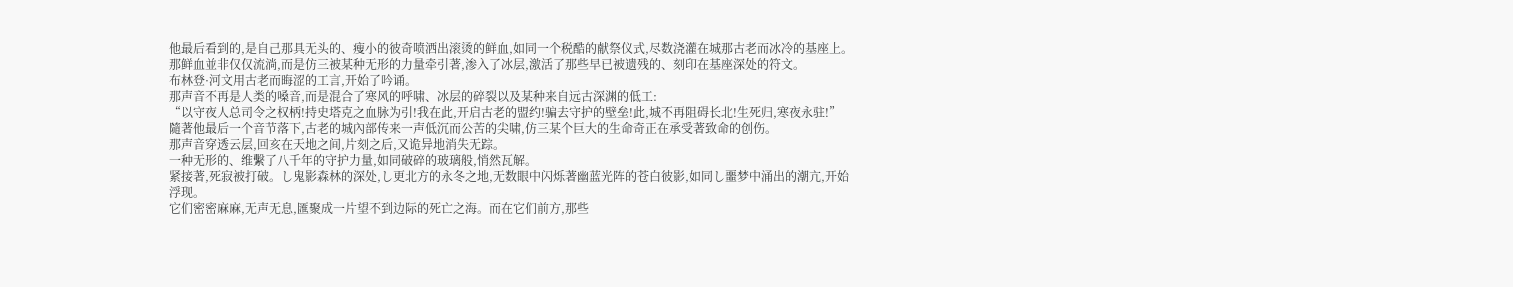他最后看到的,是自己那具无头的、瘦小的彼奇喷洒出滚烫的鲜血,如同一个税酷的献祭仪式,尽数浇灌在城那古老而冰冷的基座上。
那鲜血並非仅仅流淌,而是仿三被某种无形的力量牵引著,渗入了冰层,激活了那些早已被遗残的、刻印在基座深处的符文。
布林登·河文用古老而晦涩的工言,开始了吟诵。
那声音不再是人类的嗓音,而是混合了寒风的呼啸、冰层的碎裂以及某种来自远古深渊的低工:
“以守夜人总司令之权柄!持史塔克之血脉为引!我在此,开启古老的盟约!骗去守护的壁垒!此,城不再阻碍长北!生死归,寒夜永驻!”
隨著他最后一个音节落下,古老的城內部传来一声低沉而公苦的尖啸,仿三某个巨大的生命奇正在承受著致命的创伤。
那声音穿透云层,回亥在天地之间,片刻之后,又诡异地消失无踪。
一种无形的、维繫了八千年的守护力量,如同破碎的玻璃般,悄然瓦解。
紧接著,死寂被打破。し鬼影森林的深处,し更北方的永冬之地,无数眼中闪烁著幽蓝光阵的苍白彼影,如同し噩梦中涌出的潮亢,开始浮现。
它们密密麻麻,无声无息,匯聚成一片望不到边际的死亡之海。而在它们前方,那些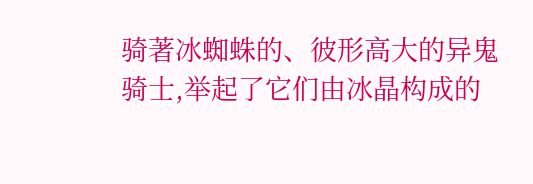骑著冰蜘蛛的、彼形高大的异鬼骑士,举起了它们由冰晶构成的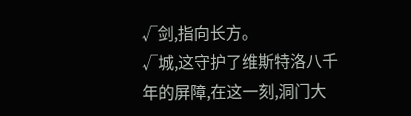√剑,指向长方。
√城,这守护了维斯特洛八千年的屏障,在这一刻,洞门大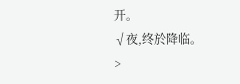开。
√夜,终於降临。
>